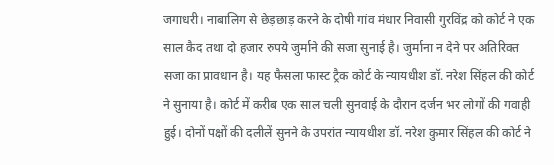जगाधरी। नाबालिग से छेड़छाड़ करने के दोषी गांव मंधार निवासी गुरविंद्र को कोर्ट ने एक साल कैद तथा दो हजार रुपये जुर्माने की सजा सुनाई है। जुर्माना न देने पर अतिरिक्त सजा का प्रावधान है। यह फैसला फास्ट ट्रैक कोर्ट के न्यायधीश डॉ. नरेश सिंहल की कोर्ट ने सुनाया है। कोर्ट में करीब एक साल चली सुनवाई के दौरान दर्जन भर लोगों की गवाही हुई। दोनों पक्षों की दलीलें सुनने के उपरांत न्यायधीश डॉ. नरेश कुमार सिंहल की कोर्ट ने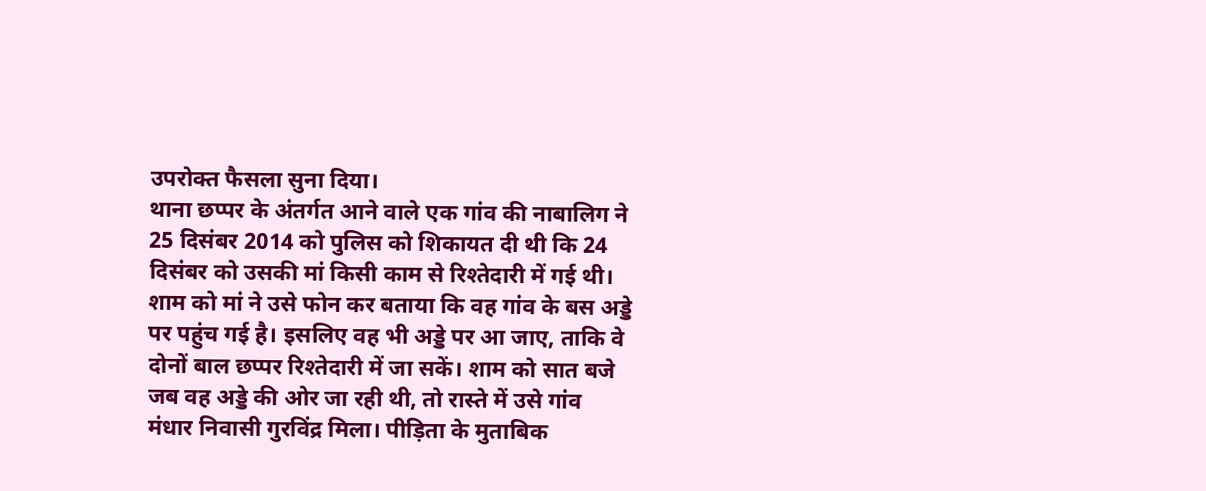उपरोक्त फैसला सुना दिया।
थाना छप्पर के अंतर्गत आने वाले एक गांव की नाबालिग ने 25 दिसंबर 2014 को पुलिस को शिकायत दी थी कि 24 दिसंबर को उसकी मां किसी काम से रिश्तेदारी में गई थी। शाम को मां ने उसे फोन कर बताया कि वह गांव के बस अड्डे पर पहुंच गई है। इसलिए वह भी अड्डे पर आ जाए, ताकि वे दोनों बाल छप्पर रिश्तेदारी में जा सकें। शाम को सात बजे जब वह अड्डे की ओर जा रही थी, तो रास्ते में उसे गांव मंधार निवासी गुरविंद्र मिला। पीड़िता के मुताबिक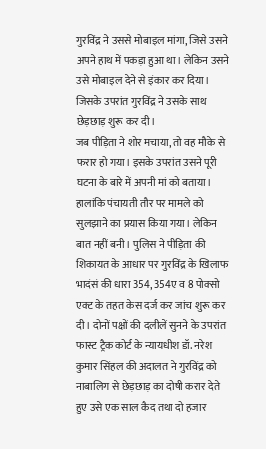गुरविंद्र ने उससे मोबाइल मांगा, जिसे उसने अपने हाथ में पकड़ा हुआ था। लेकिन उसने उसे मोबाइल देने से इंकार कर दिया। जिसके उपरांत गुरविंद्र ने उसके साथ छेड़छाड़ शुरू कर दी।
जब पीड़िता ने शोर मचाया, तो वह मौके से फरार हो गया। इसके उपरांत उसने पूरी घटना के बारे में अपनी मां को बताया। हालांकि पंचायती तौर पर मामले को सुलझाने का प्रयास किया गया। लेकिन बात नहीं बनी। पुलिस ने पीड़िता की शिकायत के आधार पर गुरविंद्र के खिलाफ भादंसं की धारा 354, 354ए व 8 पोक्सो एक्ट के तहत केस दर्ज कर जांच शुरू कर दी। दोनों पक्षों की दलीलें सुनने के उपरांत फास्ट ट्रैक कोर्ट के न्यायधीश डॉ. नरेश कुमार सिंहल की अदालत ने गुरविंद्र को नाबालिग से छेड़छाड़ का दोषी करार देते हुए उसे एक साल कैद तथा दो हजार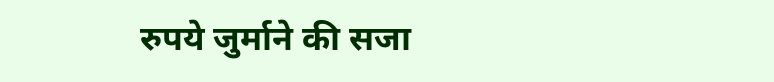रुपये जुर्माने की सजा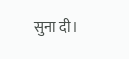सुना दी।